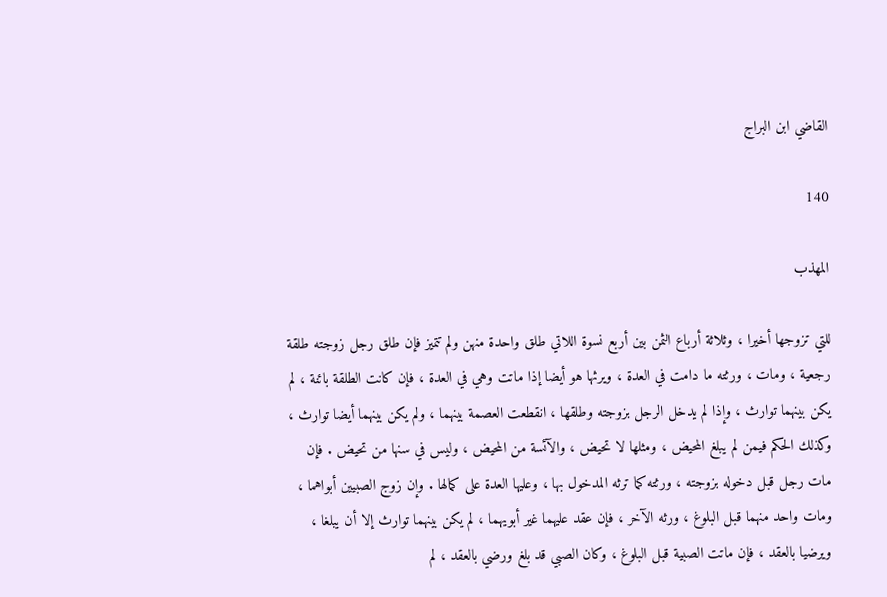القاضي ابن البراج

140

المهذب

للتي تزوجها أخيرا ، وثلاثة أرباع الثمن بين أربع نسوة اللاتي طلق واحدة منهن ولم تتميز فإن طلق رجل زوجته طلقة رجعية ، ومات ، ورثته ما دامت في العدة ، ويرثها هو أيضا إذا ماتت وهي في العدة ، فإن كانت الطلقة بائنة ، لم يكن بينهما توارث ، وإذا لم يدخل الرجل بزوجته وطلقها ، انقطعت العصمة بينهما ، ولم يكن بينهما أيضا توارث ، وكذلك الحكم فيمن لم يبلغ المحيض ، ومثلها لا تحيض ، والآئسة من المحيض ، وليس في سنها من تحيض . فإن مات رجل قبل دخوله بزوجته ، ورثته كما ترثه المدخول بها ، وعليها العدة على كمالها . وإن زوج الصبيين أبواهما ، ومات واحد منهما قبل البلوغ ، ورثه الآخر ، فإن عقد عليهما غير أبويهما ، لم يكن بينهما توارث إلا أن يبلغا ، ويرضيا بالعقد ، فإن ماتت الصبية قبل البلوغ ، وكان الصبي قد بلغ ورضي بالعقد ، لم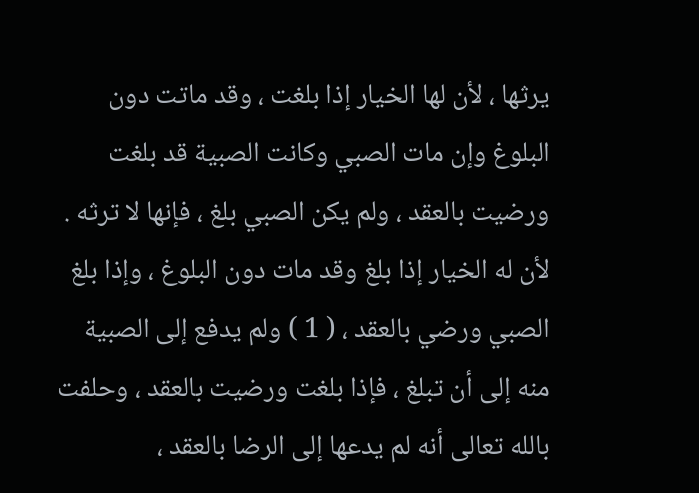يرثها ، لأن لها الخيار إذا بلغت ، وقد ماتت دون البلوغ وإن مات الصبي وكانت الصبية قد بلغت ورضيت بالعقد ، ولم يكن الصبي بلغ ، فإنها لا ترثه . لأن له الخيار إذا بلغ وقد مات دون البلوغ ، وإذا بلغ الصبي ورضي بالعقد ، ( 1 ) ولم يدفع إلى الصبية منه إلى أن تبلغ ، فإذا بلغت ورضيت بالعقد ، وحلفت بالله تعالى أنه لم يدعها إلى الرضا بالعقد ،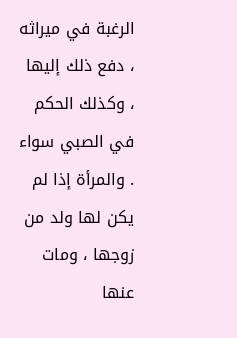الرغبة في ميراثه ، دفع ذلك إليها ، وكذلك الحكم في الصبي سواء . والمرأة إذا لم يكن لها ولد من زوجها ، ومات عنها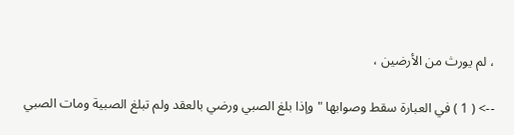، لم يورث من الأرضين ،

--> ( 1 ) في العبارة سقط وصوابها " وإذا بلغ الصبي ورضي بالعقد ولم تبلغ الصبية ومات الصبي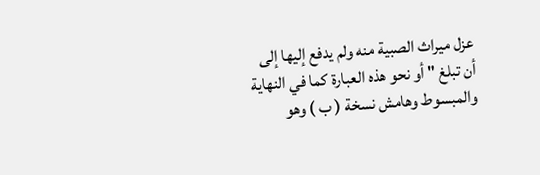عزل ميراث الصبية منه ولم يدفع إليها إلى أن تبلغ " أو نحو هذه العبارة كما في النهاية والمبسوط وهامش نسخة ( ب ) وهو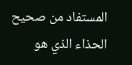المستفاد من صحيح الحذاء الذي هو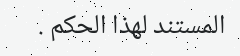المستند لهذا الحكم .